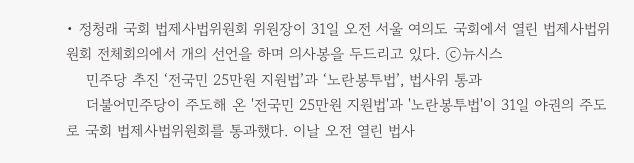• 정청래 국회 법제사법위원회 위원장이 31일 오전 서울 여의도 국회에서 열린 법제사법위원회 전체회의에서 개의 선언을 하며 의사봉을 두드리고 있다. ⓒ뉴시스
    민주당 추진 ‘전국민 25만원 지원법’과 ‘노란봉투법’, 법사위 통과
    더불어민주당이 주도해 온 '전국민 25만원 지원법'과 '노란봉투법'이 31일 야권의 주도로 국회 법제사법위원회를 통과했다. 이날 오전 열린 법사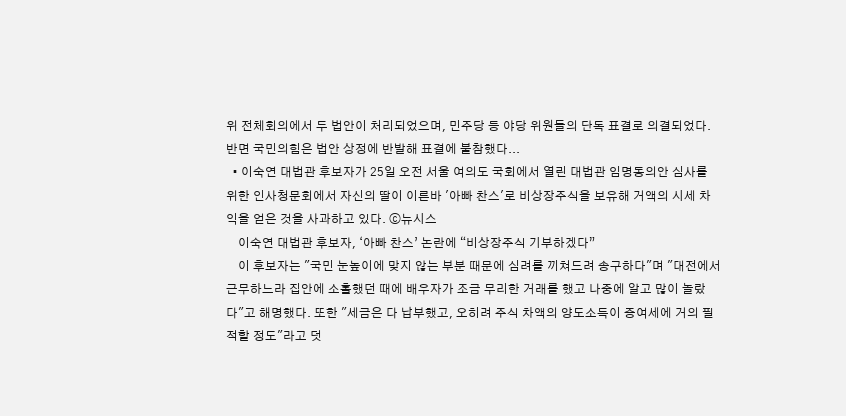위 전체회의에서 두 법안이 처리되었으며, 민주당 등 야당 위원들의 단독 표결로 의결되었다. 반면 국민의힘은 법안 상정에 반발해 표결에 불참했다...
  • 이숙연 대법관 후보자가 25일 오전 서울 여의도 국회에서 열린 대법관 임명동의안 심사를 위한 인사청문회에서 자신의 딸이 이른바 '아빠 찬스'로 비상장주식을 보유해 거액의 시세 차익을 얻은 것을 사과하고 있다. ⓒ뉴시스
    이숙연 대법관 후보자, ‘아빠 찬스’ 논란에 “비상장주식 기부하겠다”
    이 후보자는 "국민 눈높이에 맞지 않는 부분 때문에 심려를 끼쳐드려 송구하다"며 "대전에서 근무하느라 집안에 소홀했던 때에 배우자가 조금 무리한 거래를 했고 나중에 알고 많이 놀랐다"고 해명했다. 또한 "세금은 다 납부했고, 오히려 주식 차액의 양도소득이 증여세에 거의 필적할 정도"라고 덧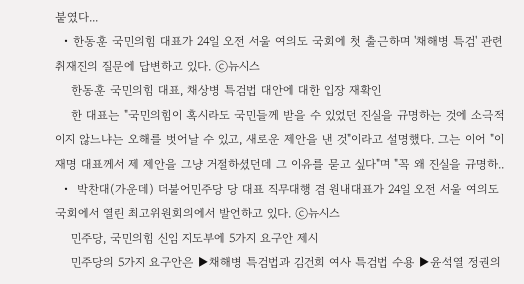붙였다...
  • 한동훈 국민의힘 대표가 24일 오전 서울 여의도 국회에 첫 출근하며 '채해병 특검' 관련 취재진의 질문에 답변하고 있다. ⓒ뉴시스
    한동훈 국민의힘 대표, 채상병 특검법 대안에 대한 입장 재확인
    한 대표는 "국민의힘이 혹시라도 국민들께 받을 수 있었던 진실을 규명하는 것에 소극적이지 않느냐는 오해를 벗어날 수 있고, 새로운 제안을 낸 것"이라고 설명했다. 그는 이어 "이재명 대표께서 제 제안을 그냥 거절하셨던데 그 이유를 묻고 싶다"며 "꼭 왜 진실을 규명하..
  •  박찬대(가운데) 더불어민주당 당 대표 직무대행 겸 원내대표가 24일 오전 서울 여의도 국회에서 열린 최고위원회의에서 발언하고 있다. ⓒ뉴시스
    민주당, 국민의힘 신임 지도부에 5가지 요구안 제시
    민주당의 5가지 요구안은 ▶채해병 특검법과 김건희 여사 특검법 수용 ▶윤석열 정권의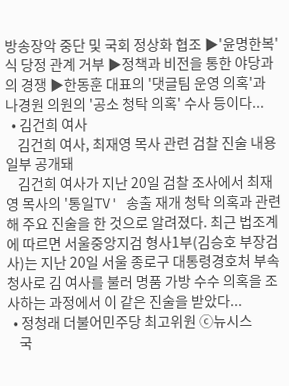방송장악 중단 및 국회 정상화 협조 ▶'윤명한복'식 당정 관계 거부 ▶정책과 비전을 통한 야당과의 경쟁 ▶한동훈 대표의 '댓글팀 운영 의혹'과 나경원 의원의 '공소 청탁 의혹' 수사 등이다...
  • 김건희 여사
    김건희 여사, 최재영 목사 관련 검찰 진술 내용 일부 공개돼
    김건희 여사가 지난 20일 검찰 조사에서 최재영 목사의 '통일TV' 송출 재개 청탁 의혹과 관련해 주요 진술을 한 것으로 알려졌다. 최근 법조계에 따르면 서울중앙지검 형사1부(김승호 부장검사)는 지난 20일 서울 종로구 대통령경호처 부속청사로 김 여사를 불러 명품 가방 수수 의혹을 조사하는 과정에서 이 같은 진술을 받았다...
  • 정청래 더불어민주당 최고위원 ⓒ뉴시스
    국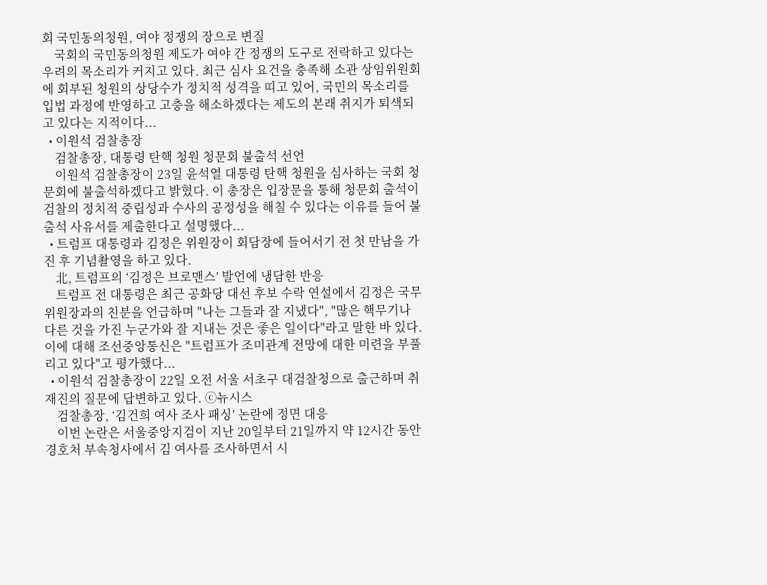회 국민동의청원, 여야 정쟁의 장으로 변질
    국회의 국민동의청원 제도가 여야 간 정쟁의 도구로 전락하고 있다는 우려의 목소리가 커지고 있다. 최근 심사 요건을 충족해 소관 상임위원회에 회부된 청원의 상당수가 정치적 성격을 띠고 있어, 국민의 목소리를 입법 과정에 반영하고 고충을 해소하겠다는 제도의 본래 취지가 퇴색되고 있다는 지적이다...
  • 이원석 검찰총장
    검찰총장, 대통령 탄핵 청원 청문회 불출석 선언
    이원석 검찰총장이 23일 윤석열 대통령 탄핵 청원을 심사하는 국회 청문회에 불출석하겠다고 밝혔다. 이 총장은 입장문을 통해 청문회 출석이 검찰의 정치적 중립성과 수사의 공정성을 해칠 수 있다는 이유를 들어 불출석 사유서를 제출한다고 설명했다...
  • 트럼프 대통령과 김정은 위원장이 회담장에 들어서기 전 첫 만남을 가진 후 기념촬영을 하고 있다.
    北, 트럼프의 ‘김정은 브로맨스’ 발언에 냉담한 반응
    트럼프 전 대통령은 최근 공화당 대선 후보 수락 연설에서 김정은 국무위원장과의 친분을 언급하며 "나는 그들과 잘 지냈다", "많은 핵무기나 다른 것을 가진 누군가와 잘 지내는 것은 좋은 일이다"라고 말한 바 있다. 이에 대해 조선중앙통신은 "트럼프가 조미관계 전망에 대한 미련을 부풀리고 있다"고 평가했다...
  • 이원석 검찰총장이 22일 오전 서울 서초구 대검찰청으로 출근하며 취재진의 질문에 답변하고 있다. ⓒ뉴시스
    검찰총장, ‘김건희 여사 조사 패싱’ 논란에 정면 대응
    이번 논란은 서울중앙지검이 지난 20일부터 21일까지 약 12시간 동안 경호처 부속청사에서 김 여사를 조사하면서 시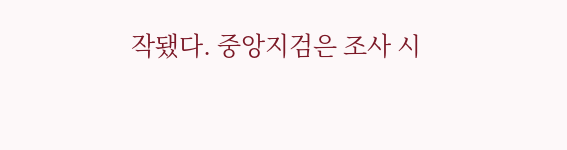작됐다. 중앙지검은 조사 시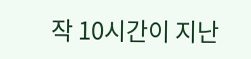작 10시간이 지난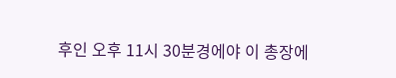후인 오후 11시 30분경에야 이 총장에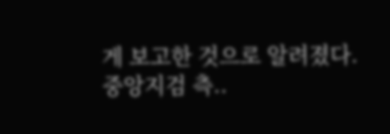게 보고한 것으로 알려졌다. 중앙지검 측..